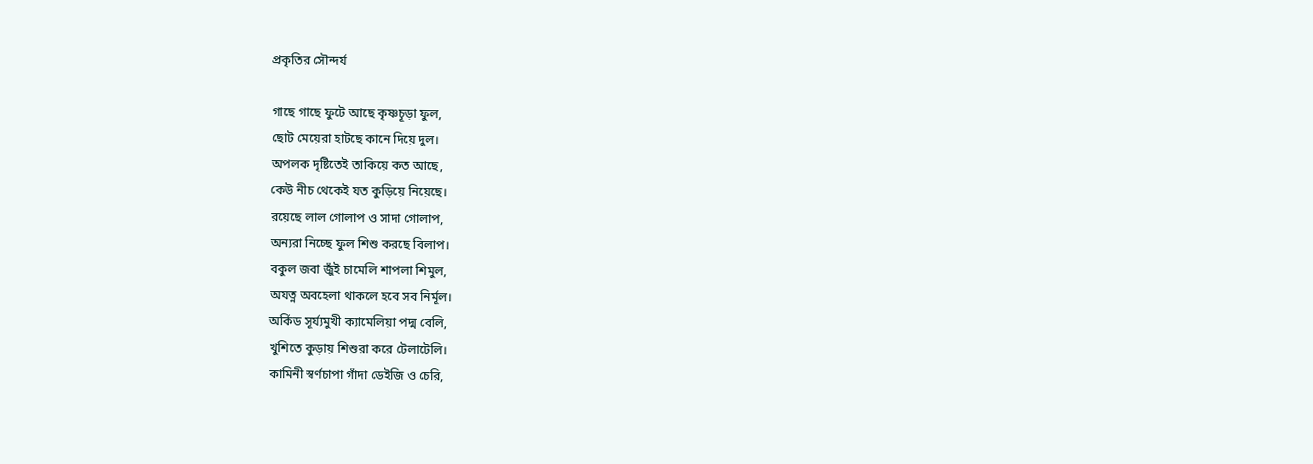প্রকৃতির সৌন্দর্য

গাছে গাছে ফুটে আছে কৃষ্ণচূড়া ফুল,
ছোট মেয়েরা হাটছে কানে দিয়ে দুল।
অপলক দৃষ্টিতেই তাকিয়ে কত আছে,
কেউ নীচ থেকেই যত কুড়িয়ে নিয়েছে।
রয়েছে লাল গোলাপ ও সাদা গোলাপ,
অন্যরা নিচ্ছে ফুল শিশু করছে বিলাপ।
বকুল জবা জুঁই চামেলি শাপলা শিমুল,
অযত্ন অবহেলা থাকলে হবে সব নির্মূল।
অর্কিড সূর্য্যমুখী ক্যামেলিয়া পদ্ম বেলি,
খুশিতে কুড়ায় শিশুরা করে টেলাটেলি।
কামিনী স্বর্ণচাপা গাঁদা ডেইজি ও চেরি,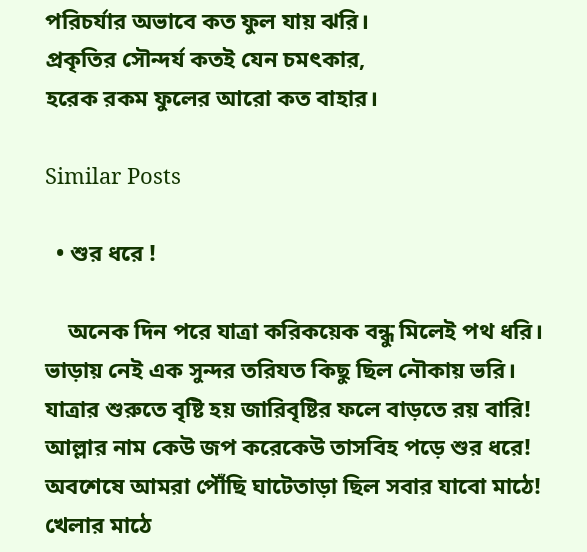পরিচর্যার অভাবে কত ফুল যায় ঝরি।
প্রকৃতির সৌন্দর্য কতই যেন চমৎকার,
হরেক রকম ফুলের আরো কত বাহার।

Similar Posts

  • শুর ধরে !

    অনেক দিন পরে যাত্রা করিকয়েক বন্ধু মিলেই পথ ধরি। ভাড়ায় নেই এক সুন্দর তরিযত কিছু ছিল নৌকায় ভরি। যাত্রার শুরুতে বৃষ্টি হয় জারিবৃষ্টির ফলে বাড়তে রয় বারি! আল্লার নাম কেউ জপ করেকেউ তাসবিহ পড়ে শুর ধরে! অবশেষে আমরা পৌঁছি ঘাটেতাড়া ছিল সবার যাবো মাঠে! খেলার মাঠে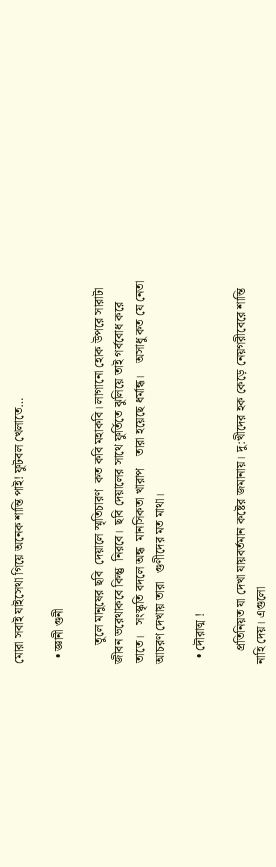মোরা সবাই যাইসেথা গিয়ে অনেক শান্তি পাই! ফুটবল খেলাতে…

  • জ্ঞানী গুনী

      তুলে মানুষের ছবি  দেয়ালে স্মৃতিচারণ  কত কবি মহাকবি। লাগানো হোক উপরে সারাটা জীবন ভরেথাকবে কিন্তু  নিরবে।  ছবি দেয়ালের সাথে ফুর্তিতে ঝুলিয়ে তাই গর্ববোধ করে তাতে।   সংস্কৃতি বদলে অন্ধ  মানসিকতা খারাপ    তারা হয়েছে ধর্মান্ধ।    অসাধু কত যে নেতা  আচরণ দেখায় তারা   গুণীদের মত মাথা।

  • দৌরাত্ম !

    প্রতিনিয়ত যা দেখা যায়বর্তমান কষ্টের জমানায়। দু:খীদের হক কেড়ে নেয়গরীবেরে শান্তি নাহি দেয়। এগুলো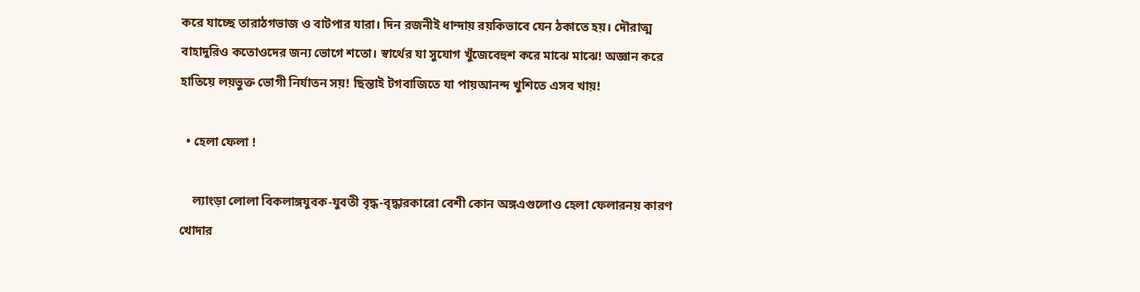করে যাচ্ছে তারাঠগভাজ ও বাটপার যারা। দিন রজনীই ধান্দায় রয়কিভাবে যেন ঠকাতে হয়। দৌরাত্ম বাহাদুরিও কতোওদের জন্য ভোগে শতো। স্বার্থের যা সুযোগ খুঁজেবেহুশ করে মাঝে মাঝে! অজ্ঞান করে হাতিয়ে লয়ভুক্ত ভোগী নির্যাতন সয়! ছিন্তাই টগবাজিতে যা পায়আনন্দ খুশিতে এসব খায়!

  • হেলা ফেলা !

    ল্যাংড়া লোলা বিকলাঙ্গযুবক-যুবতী বৃদ্ধ-বৃদ্ধারকারো বেশী কোন অঙ্গএগুলোও হেলা ফেলারনয় কারণ খোদার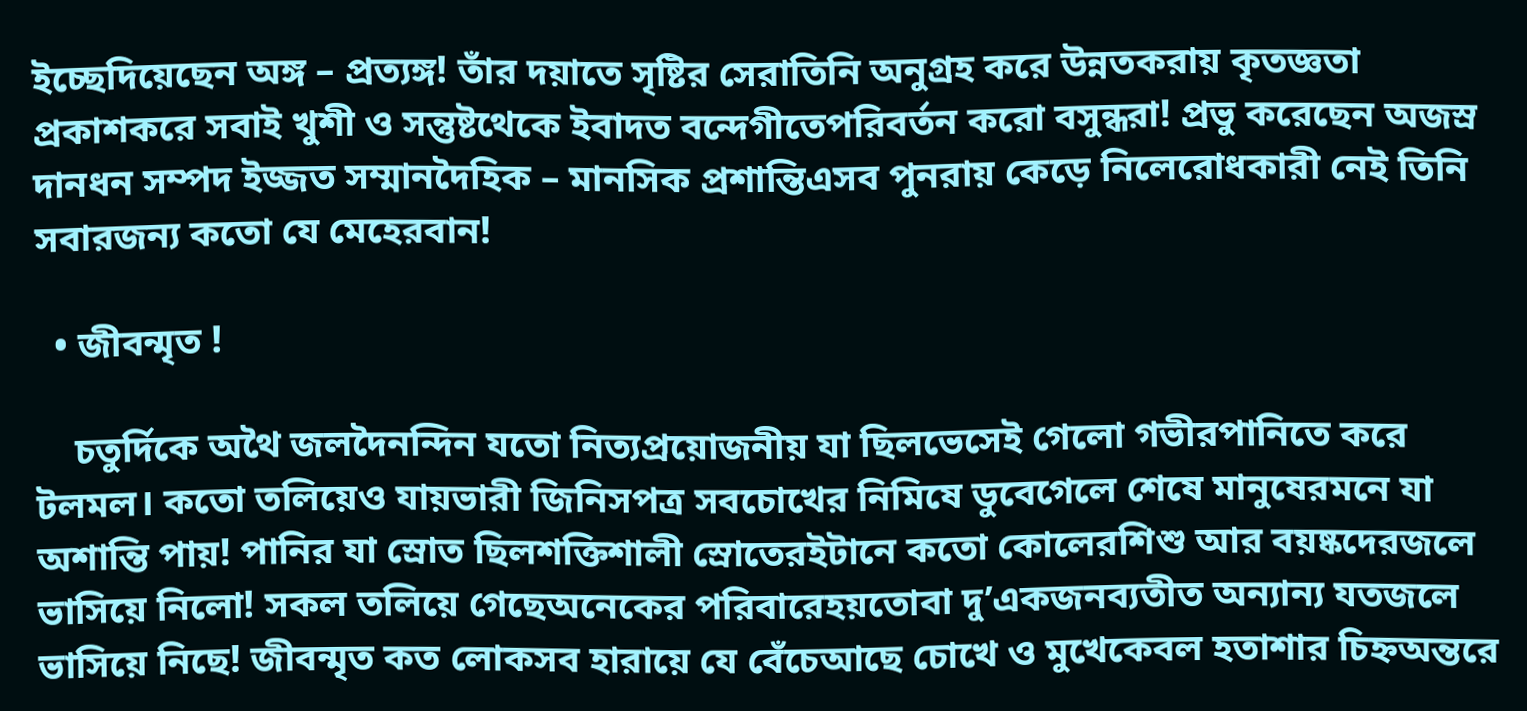ইচ্ছেদিয়েছেন অঙ্গ – প্রত্যঙ্গ! তাঁর দয়াতে সৃষ্টির সেরাতিনি অনুগ্রহ করে উন্নতকরায় কৃতজ্ঞতা প্রকাশকরে সবাই খুশী ও সন্তুষ্টথেকে ইবাদত বন্দেগীতেপরিবর্তন করো বসুন্ধরা! প্রভু করেছেন অজস্র দানধন সম্পদ ইজ্জত সম্মানদৈহিক – মানসিক প্রশান্তিএসব পুনরায় কেড়ে নিলেরোধকারী নেই তিনি সবারজন্য কতো যে মেহেরবান!

  • জীবন্মৃত !

    চতুর্দিকে অথৈ জলদৈনন্দিন যতো নিত্যপ্রয়োজনীয় যা ছিলভেসেই গেলো গভীরপানিতে করে টলমল। কতো তলিয়েও যায়ভারী জিনিসপত্র সবচোখের নিমিষে ডুবেগেলে শেষে মানুষেরমনে যা অশান্তি পায়! পানির যা স্রোত ছিলশক্তিশালী স্রোতেরইটানে কতো কোলেরশিশু আর বয়ষ্কদেরজলে ভাসিয়ে নিলো! সকল তলিয়ে গেছেঅনেকের পরিবারেহয়তোবা দু’একজনব্যতীত অন্যান্য যতজলে ভাসিয়ে নিছে! জীবন্মৃত কত লোকসব হারায়ে যে বেঁচেআছে চোখে ও মুখেকেবল হতাশার চিহ্নঅন্তরে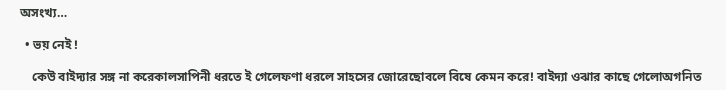অসংখ্য…

  • ভয় নেই !

    কেউ বাইদ্যার সঙ্গ না করেকালসাপিনী ধরতে ই গেলেফণা ধরলে সাহসের জোরেছোবলে বিষে কেমন করে! বাইদ্যা ওঝার কাছে গেলোঅগনিত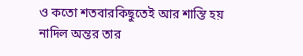ও কতো শতবারকিছুতেই আর শান্তি হয় নাদিল অন্তর তার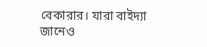বেকারার। যারা বাইদ্যা জানেও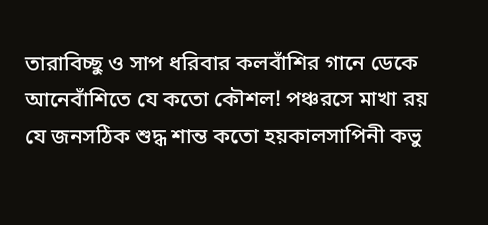তারাবিচ্ছু ও সাপ ধরিবার কলবাঁশির গানে ডেকে আনেবাঁশিতে যে কতো কৌশল! পঞ্চরসে মাখা রয় যে জনসঠিক শুদ্ধ শান্ত কতো হয়কালসাপিনী কভু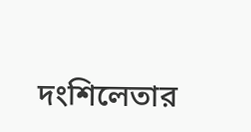দংশিলেতার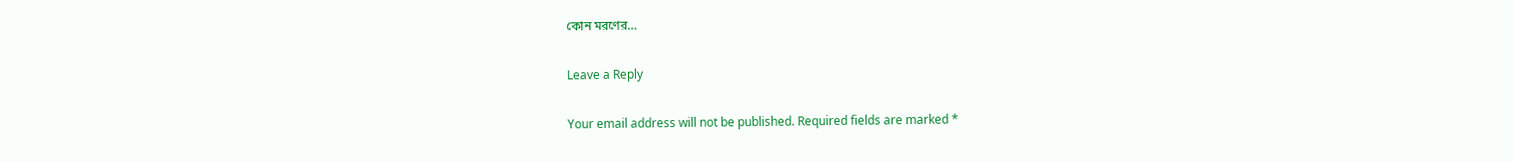কোন মরণের…

Leave a Reply

Your email address will not be published. Required fields are marked *